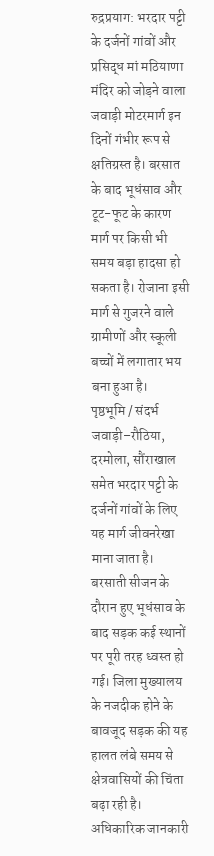रुद्रप्रयाग: भरदार पट्टी के दर्जनों गांवों और प्रसिद्ध मां मठियाणा मंदिर को जोड़ने वाला जवाड़ी मोटरमार्ग इन दिनों गंभीर रूप से क्षतिग्रस्त है। बरसात के बाद भूधंसाव और टूट-फूट के कारण मार्ग पर किसी भी समय बड़ा हादसा हो सकता है। रोजाना इसी मार्ग से गुजरने वाले ग्रामीणों और स्कूली बच्चों में लगातार भय बना हुआ है।
पृष्ठभूमि / संदर्भ
जवाड़ी–रौठिया, दरमोला, सौंराखाल समेत भरदार पट्टी के दर्जनों गांवों के लिए यह मार्ग जीवनरेखा माना जाता है। बरसाती सीजन के दौरान हुए भूधंसाव के बाद सड़क कई स्थानों पर पूरी तरह ध्वस्त हो गई। जिला मुख्यालय के नजदीक होने के बावजूद सड़क की यह हालत लंबे समय से क्षेत्रवासियों की चिंता बढ़ा रही है।
अधिकारिक जानकारी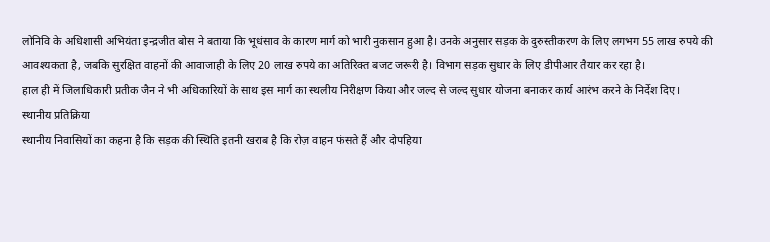लोनिवि के अधिशासी अभियंता इन्द्रजीत बोस ने बताया कि भूधंसाव के कारण मार्ग को भारी नुकसान हुआ है। उनके अनुसार सड़क के दुरुस्तीकरण के लिए लगभग 55 लाख रुपये की आवश्यकता है, जबकि सुरक्षित वाहनों की आवाजाही के लिए 20 लाख रुपये का अतिरिक्त बजट जरूरी है। विभाग सड़क सुधार के लिए डीपीआर तैयार कर रहा है।
हाल ही में जिलाधिकारी प्रतीक जैन ने भी अधिकारियों के साथ इस मार्ग का स्थलीय निरीक्षण किया और जल्द से जल्द सुधार योजना बनाकर कार्य आरंभ करने के निर्देश दिए।
स्थानीय प्रतिक्रिया
स्थानीय निवासियों का कहना है कि सड़क की स्थिति इतनी खराब है कि रोज़ वाहन फंसते हैं और दोपहिया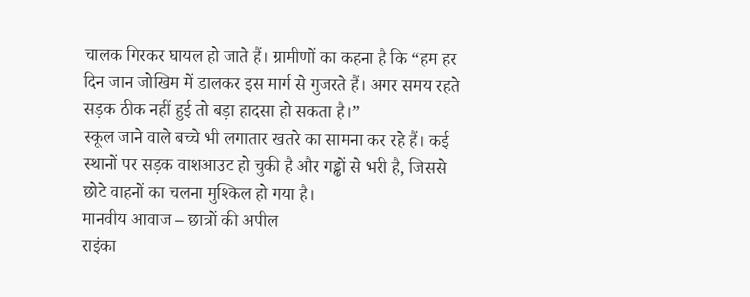चालक गिरकर घायल हो जाते हैं। ग्रामीणों का कहना है कि “हम हर दिन जान जोखिम में डालकर इस मार्ग से गुजरते हैं। अगर समय रहते सड़क ठीक नहीं हुई तो बड़ा हादसा हो सकता है।”
स्कूल जाने वाले बच्चे भी लगातार खतरे का सामना कर रहे हैं। कई स्थानों पर सड़क वाशआउट हो चुकी है और गड्ढों से भरी है, जिससे छोटे वाहनों का चलना मुश्किल हो गया है।
मानवीय आवाज – छात्रों की अपील
राइंका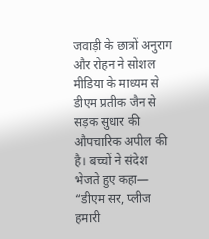जवाड़ी के छात्रों अनुराग और रोहन ने सोशल मीडिया के माध्यम से डीएम प्रतीक जैन से सड़क सुधार की औपचारिक अपील की है। बच्चों ने संदेश भेजते हुए कहा— “डीएम सर, प्लीज हमारी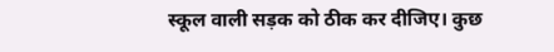स्कूल वाली सड़क को ठीक कर दीजिए। कुछ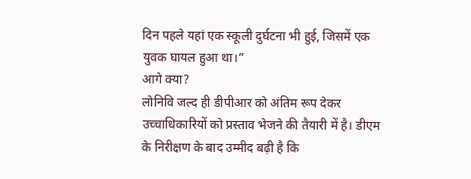दिन पहले यहां एक स्कूली दुर्घटना भी हुई, जिसमें एक युवक घायल हुआ था।”
आगे क्या?
लोनिवि जल्द ही डीपीआर को अंतिम रूप देकर उच्चाधिकारियों को प्रस्ताव भेजने की तैयारी में है। डीएम के निरीक्षण के बाद उम्मीद बढ़ी है कि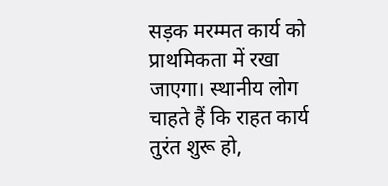सड़क मरम्मत कार्य को प्राथमिकता में रखा जाएगा। स्थानीय लोग चाहते हैं कि राहत कार्य तुरंत शुरू हो,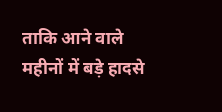ताकि आने वाले महीनों में बड़े हादसे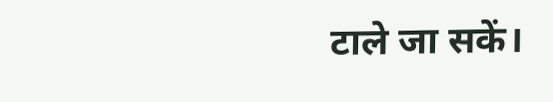टाले जा सकें।